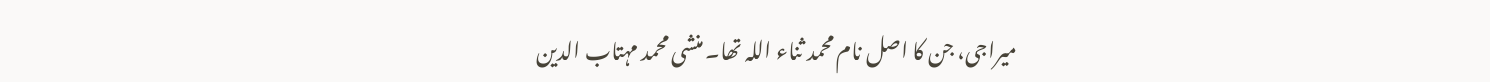میراجی، جن کا اصل نام محمد ثناء اللہ تھا۔ منشی محمد مہتاب الدین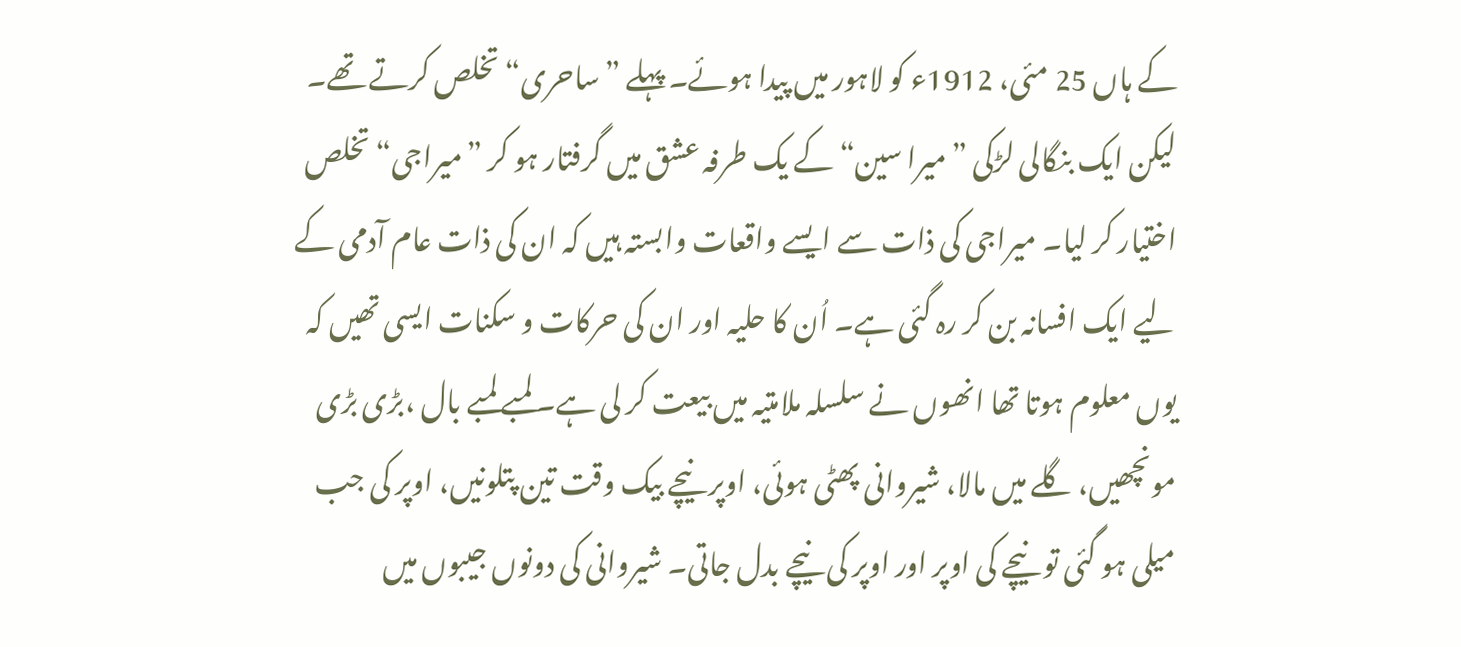کے ہاں 25 مئی، 1912ء کو لاہور میں پیدا ہوئے۔ پہلے ”ساحری“ تخلص کرتے تھے۔ لیکن ایک بنگالی لڑکی ”میرا سین“ کے یک طرفہ عشق میں گرفتار ہو کر ”میراجی“ تخلص اختیار کر لیا۔ میراجی کی ذات سے ایسے واقعات وابستہ ہیں کہ ان کی ذات عام آدمی کے لیے ایک افسانہ بن کر رہ گئی ہے۔ اُن کا حلیہ اور ان کی حرکات و سکنات ایسی تھیں کہ یوں معلوم ہوتا تھا انھوں نے سلسلہ ملامتیہ میں بیعت کر لی ہے۔ لمبے لمبے بال ،بڑی بڑی مونچھیں، گلے میں مالا، شیروانی پھٹی ہوئی، اوپر نیچے بیک وقت تین پتلونیں، اوپر کی جب میلی ہو گئی تو نیچے کی اوپر اور اوپر کی نیچے بدل جاتی۔ شیروانی کی دونوں جیبوں میں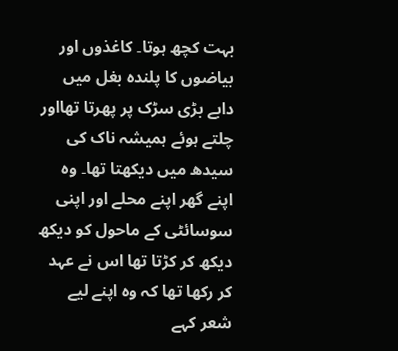بہت کچھ ہوتا۔ کاغذوں اور بیاضوں کا پلندہ بغل میں دابے بڑی سڑک پر پھرتا تھااور چلتے ہوئے ہمیشہ ناک کی سیدھ میں دیکھتا تھا۔ وہ اپنے گھر اپنے محلے اور اپنی سوسائٹی کے ماحول کو دیکھ دیکھ کر کڑتا تھا اس نے عہد کر رکھا تھا کہ وہ اپنے لیے شعر کہے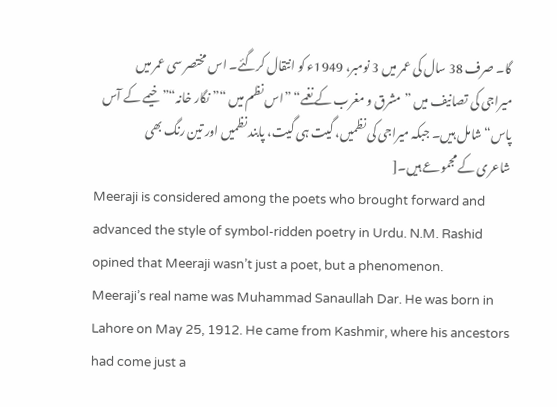گا۔ صرف 38 سال کی عمر میں 3 نومبر، 1949ء کو انتقال کرگئے۔ اس مختصر سی عمر میں میراجی کی تصانیف میں ”مشرق و مغرب کے نغمے“ ”اس نظم میں “”نگار خانہ“”خیمے کے آس پاس“ شامل ہیں۔ جبکہ میراجی کی نظمیں، گیت ہی گیت، پابند نظمیں اور تین رنگ بھی شاعری کے مجموعے ہیں۔[
Meeraji is considered among the poets who brought forward and advanced the style of symbol-ridden poetry in Urdu. N.M. Rashid opined that Meeraji wasn’t just a poet, but a phenomenon.
Meeraji’s real name was Muhammad Sanaullah Dar. He was born in Lahore on May 25, 1912. He came from Kashmir, where his ancestors had come just a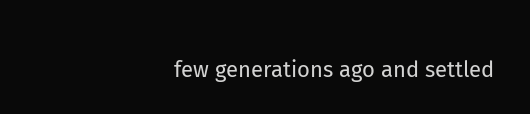few generations ago and settled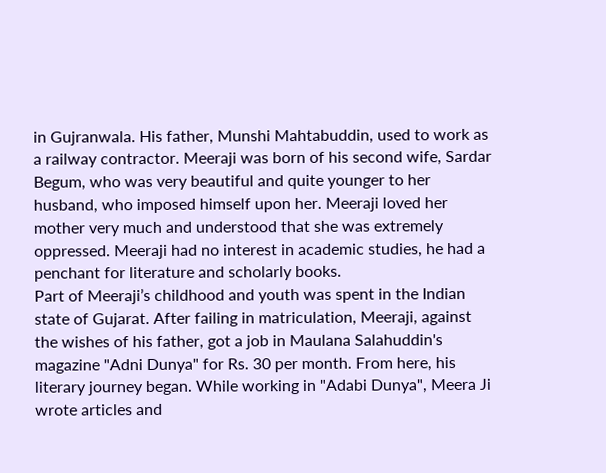in Gujranwala. His father, Munshi Mahtabuddin, used to work as a railway contractor. Meeraji was born of his second wife, Sardar Begum, who was very beautiful and quite younger to her husband, who imposed himself upon her. Meeraji loved her mother very much and understood that she was extremely oppressed. Meeraji had no interest in academic studies, he had a penchant for literature and scholarly books.
Part of Meeraji’s childhood and youth was spent in the Indian state of Gujarat. After failing in matriculation, Meeraji, against the wishes of his father, got a job in Maulana Salahuddin's magazine "Adni Dunya" for Rs. 30 per month. From here, his literary journey began. While working in "Adabi Dunya", Meera Ji wrote articles and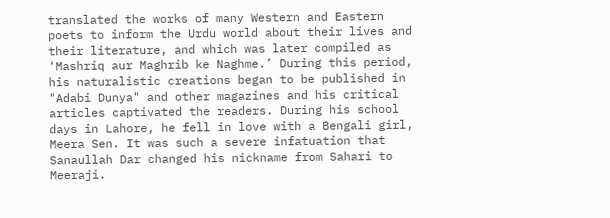translated the works of many Western and Eastern poets to inform the Urdu world about their lives and their literature, and which was later compiled as ‘Mashriq aur Maghrib ke Naghme.’ During this period, his naturalistic creations began to be published in "Adabi Dunya" and other magazines and his critical articles captivated the readers. During his school days in Lahore, he fell in love with a Bengali girl, Meera Sen. It was such a severe infatuation that Sanaullah Dar changed his nickname from Sahari to Meeraji.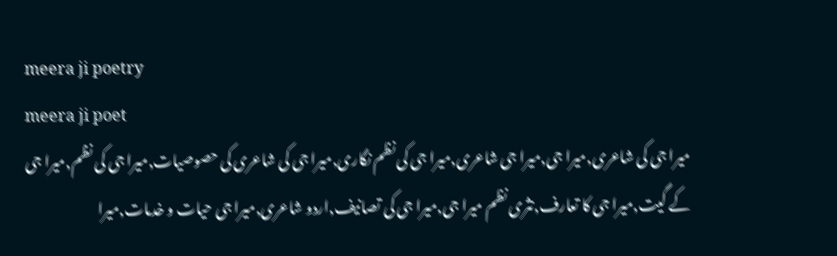meera ji poetry
meera ji poet
میرا جی کی شاعری,میرا جی,میرا جی شاعری,میرا جی کی نظم نگاری,میرا جی کی شاعری کی حصوصیات,میرا جی کی نظم,میرا جی کے گیت,میرا جی کا تعارف,نثری نظم میرا جی,میرا جی کی تصانیف,اردو شاعری,میرا جی حیات و خدمات,میرا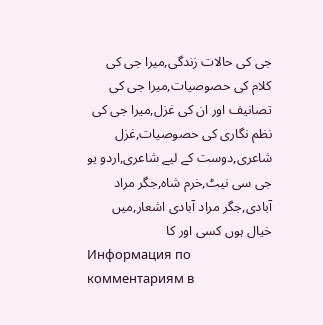جی کی حالات زندگی,میرا جی کی کلام کی حصوصیات,میرا جی کی تصانیف اور ان کی غزل,میرا جی کی نظم نگاری کی حصوصیات,غزل شاعری,دوست کے لیے شاعری,اردو یو جی سی نیٹ,خرم شاہ,جگر مراد آبادی,جگر مراد آبادی اشعار,میں خیال ہوں کسی اور کا
Информация по комментариям в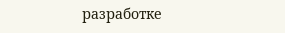разработке